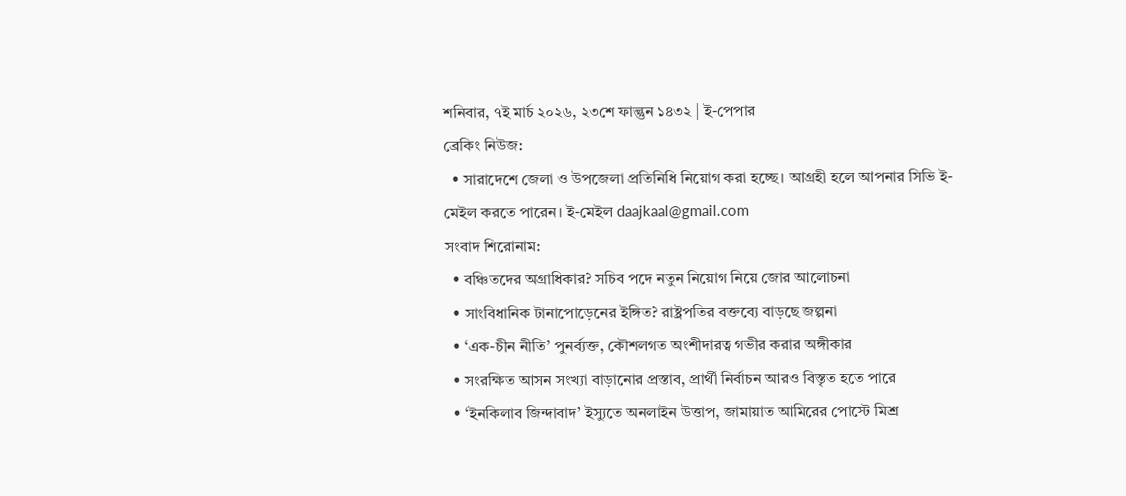শনিবার, ৭ই মার্চ ২০২৬, ২৩শে ফাল্গুন ১৪৩২ | ই-পেপার
ব্রেকিং নিউজ:
  • সারাদেশে জেলা ও উপজেলা প্রতিনিধি নিয়োগ করা হচ্ছে। আগ্রহী হলে আপনার সিভি ই-মেইল করতে পারেন। ই-মেইল daajkaal@gmail.com
সংবাদ শিরোনাম:
  • বঞ্চিতদের অগ্রাধিকার? সচিব পদে নতুন নিয়োগ নিয়ে জোর আলোচনা
  • সাংবিধানিক টানাপোড়েনের ইঙ্গিত? রাষ্ট্রপতির বক্তব্যে বাড়ছে জল্পনা
  • ‘এক-চীন নীতি’ পুনর্ব্যক্ত, কৌশলগত অংশীদারত্ব গভীর করার অঙ্গীকার
  • সংরক্ষিত আসন সংখ্যা বাড়ানোর প্রস্তাব, প্রার্থী নির্বাচন আরও বিস্তৃত হতে পারে
  • ‘ইনকিলাব জিন্দাবাদ’ ইস্যুতে অনলাইন উত্তাপ, জামায়াত আমিরের পোস্টে মিশ্র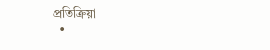প্রতিক্রিয়া
  •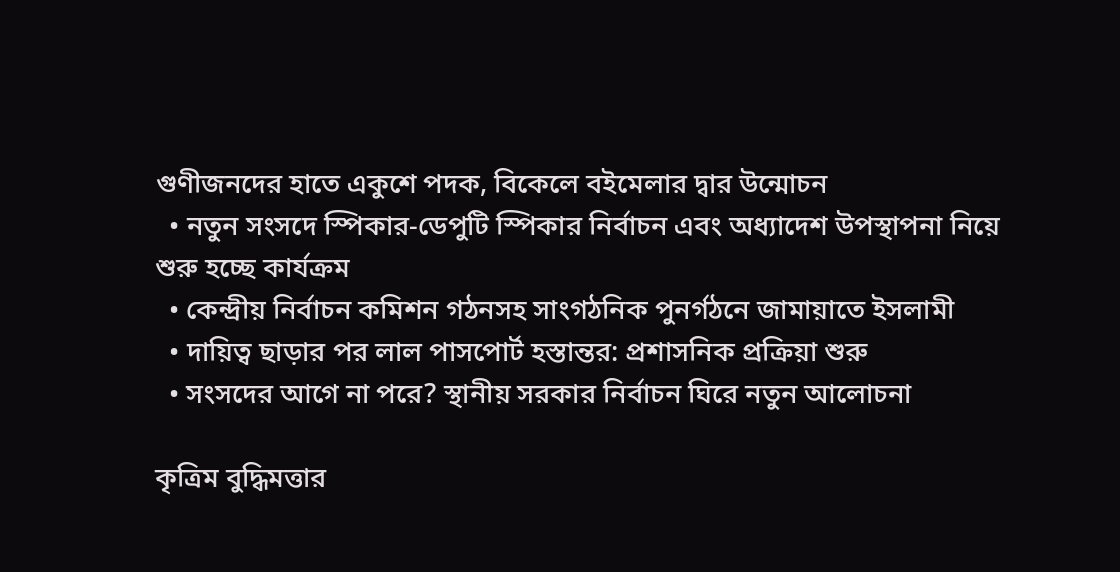গুণীজনদের হাতে একুশে পদক, বিকেলে বইমেলার দ্বার উন্মোচন
  • নতুন সংসদে স্পিকার-ডেপুটি স্পিকার নির্বাচন এবং অধ্যাদেশ উপস্থাপনা নিয়ে শুরু হচ্ছে কার্যক্রম
  • কেন্দ্রীয় নির্বাচন কমিশন গঠনসহ সাংগঠনিক পুনর্গঠনে জামায়াতে ইসলামী
  • দায়িত্ব ছাড়ার পর লাল পাসপোর্ট হস্তান্তর: প্রশাসনিক প্রক্রিয়া শুরু
  • সংসদের আগে না পরে? স্থানীয় সরকার নির্বাচন ঘিরে নতুন আলোচনা

কৃত্রিম বুদ্ধিমত্তার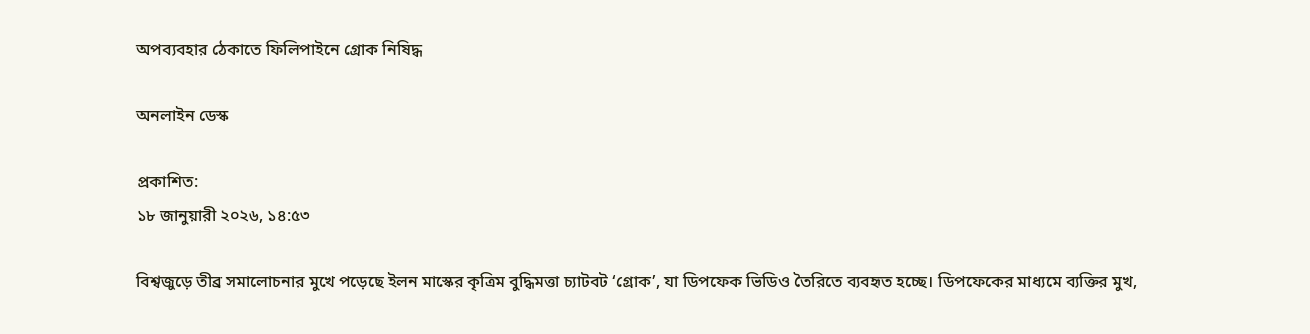অপব্যবহার ঠেকাতে ফিলিপাইনে গ্রোক নিষিদ্ধ

অনলাইন ডেস্ক

প্রকাশিত:
১৮ জানুয়ারী ২০২৬, ১৪:৫৩

বিশ্বজুড়ে তীব্র সমালোচনার মুখে পড়েছে ইলন মাস্কের কৃত্রিম বুদ্ধিমত্তা চ্যাটবট ‘গ্রোক’, যা ডিপফেক ভিডিও তৈরিতে ব্যবহৃত হচ্ছে। ডিপফেকের মাধ্যমে ব্যক্তির মুখ,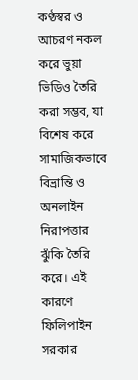কণ্ঠস্বর ও আচরণ নকল করে ভুয়া ভিডিও তৈরি করা সম্ভব, যা বিশেষ করে সামাজিকভাবে বিভ্রান্তি ও অনলাইন নিরাপত্তার ঝুঁকি তৈরি করে। এই কারণে ফিলিপাইন সরকার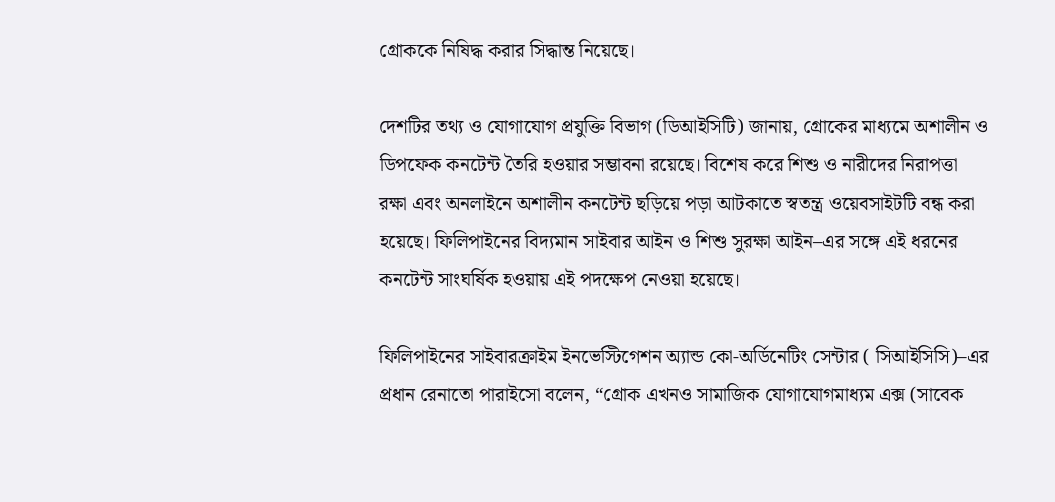গ্রোককে নিষিদ্ধ করার সিদ্ধান্ত নিয়েছে।

দেশটির তথ্য ও যোগাযোগ প্রযুক্তি বিভাগ (ডিআইসিটি) জানায়, গ্রোকের মাধ্যমে অশালীন ও ডিপফেক কনটেন্ট তৈরি হওয়ার সম্ভাবনা রয়েছে। বিশেষ করে শিশু ও নারীদের নিরাপত্তা রক্ষা এবং অনলাইনে অশালীন কনটেন্ট ছড়িয়ে পড়া আটকাতে স্বতন্ত্র ওয়েবসাইটটি বন্ধ করা হয়েছে। ফিলিপাইনের বিদ্যমান সাইবার আইন ও শিশু সুরক্ষা আইন–এর সঙ্গে এই ধরনের কনটেন্ট সাংঘর্ষিক হওয়ায় এই পদক্ষেপ নেওয়া হয়েছে।

ফিলিপাইনের সাইবারক্রাইম ইনভেস্টিগেশন অ্যান্ড কো-অর্ডিনেটিং সেন্টার ( সিআইসিসি)–এর প্রধান রেনাতো পারাইসো বলেন, “গ্রোক এখনও সামাজিক যোগাযোগমাধ্যম এক্স (সাবেক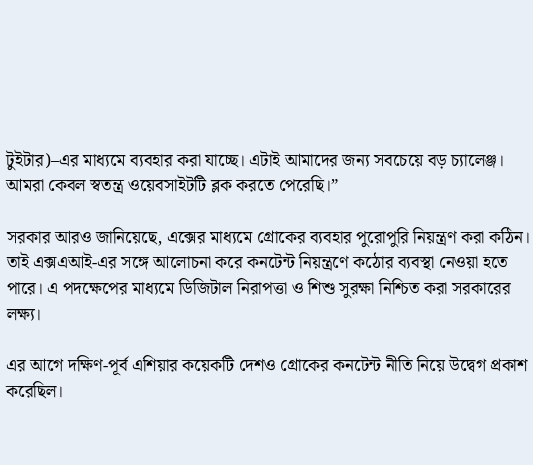টুইটার)–এর মাধ্যমে ব্যবহার করা যাচ্ছে। এটাই আমাদের জন্য সবচেয়ে বড় চ্যালেঞ্জ। আমরা কেবল স্বতন্ত্র ওয়েবসাইটটি ব্লক করতে পেরেছি।”

সরকার আরও জানিয়েছে, এক্সের মাধ্যমে গ্রোকের ব্যবহার পুরোপুরি নিয়ন্ত্রণ করা কঠিন। তাই এক্সএআই-এর সঙ্গে আলোচনা করে কনটেন্ট নিয়ন্ত্রণে কঠোর ব্যবস্থা নেওয়া হতে পারে। এ পদক্ষেপের মাধ্যমে ডিজিটাল নিরাপত্তা ও শিশু সুরক্ষা নিশ্চিত করা সরকারের লক্ষ্য।

এর আগে দক্ষিণ-পূর্ব এশিয়ার কয়েকটি দেশও গ্রোকের কনটেন্ট নীতি নিয়ে উদ্বেগ প্রকাশ করেছিল।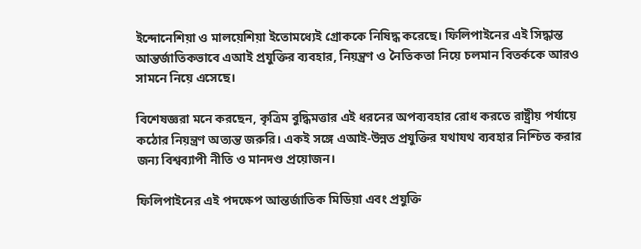ইন্দোনেশিয়া ও মালয়েশিয়া ইতোমধ্যেই গ্রোককে নিষিদ্ধ করেছে। ফিলিপাইনের এই সিদ্ধান্ত আন্তর্জাতিকভাবে এআই প্রযুক্তির ব্যবহার, নিয়ন্ত্রণ ও নৈতিকতা নিয়ে চলমান বিতর্ককে আরও সামনে নিয়ে এসেছে।

বিশেষজ্ঞরা মনে করছেন, কৃত্রিম বুদ্ধিমত্তার এই ধরনের অপব্যবহার রোধ করতে রাষ্ট্রীয় পর্যায়ে কঠোর নিয়ন্ত্রণ অত্যন্ত জরুরি। একই সঙ্গে এআই-উন্নত প্রযুক্তির যথাযথ ব্যবহার নিশ্চিত করার জন্য বিশ্বব্যাপী নীতি ও মানদণ্ড প্রয়োজন।

ফিলিপাইনের এই পদক্ষেপ আন্তর্জাতিক মিডিয়া এবং প্রযুক্তি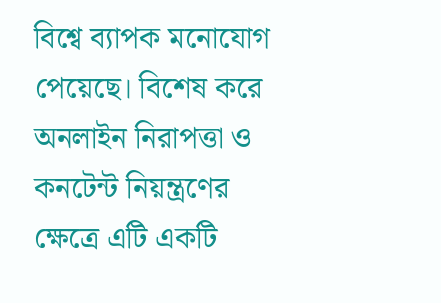বিশ্বে ব্যাপক মনোযোগ পেয়েছে। বিশেষ করে অনলাইন নিরাপত্তা ও কনটেন্ট নিয়ন্ত্রণের ক্ষেত্রে এটি একটি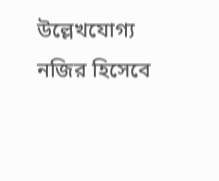উল্লেখযোগ্য নজির হিসেবে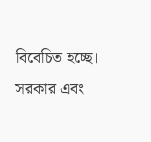বিবেচিত হচ্ছে। সরকার এবং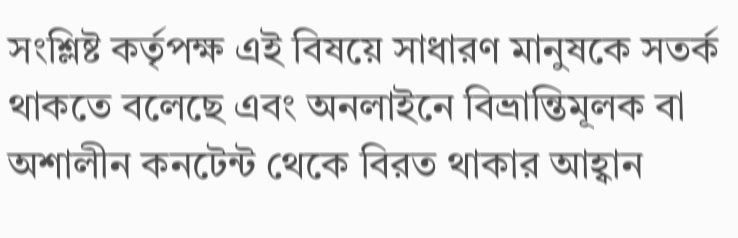সংশ্লিষ্ট কর্তৃপক্ষ এই বিষয়ে সাধারণ মানুষকে সতর্ক থাকতে বলেছে এবং অনলাইনে বিভ্রান্তিমূলক বা অশালীন কনটেন্ট থেকে বিরত থাকার আহ্বান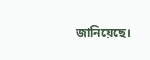জানিয়েছে।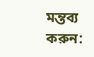মন্তব্য করুন: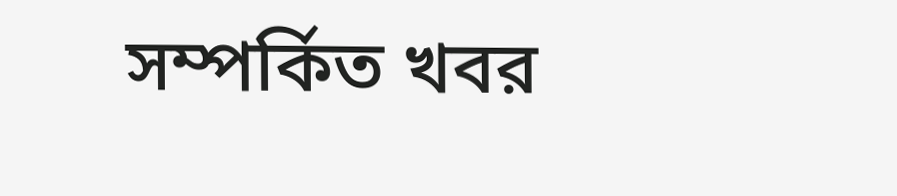সম্পর্কিত খবর